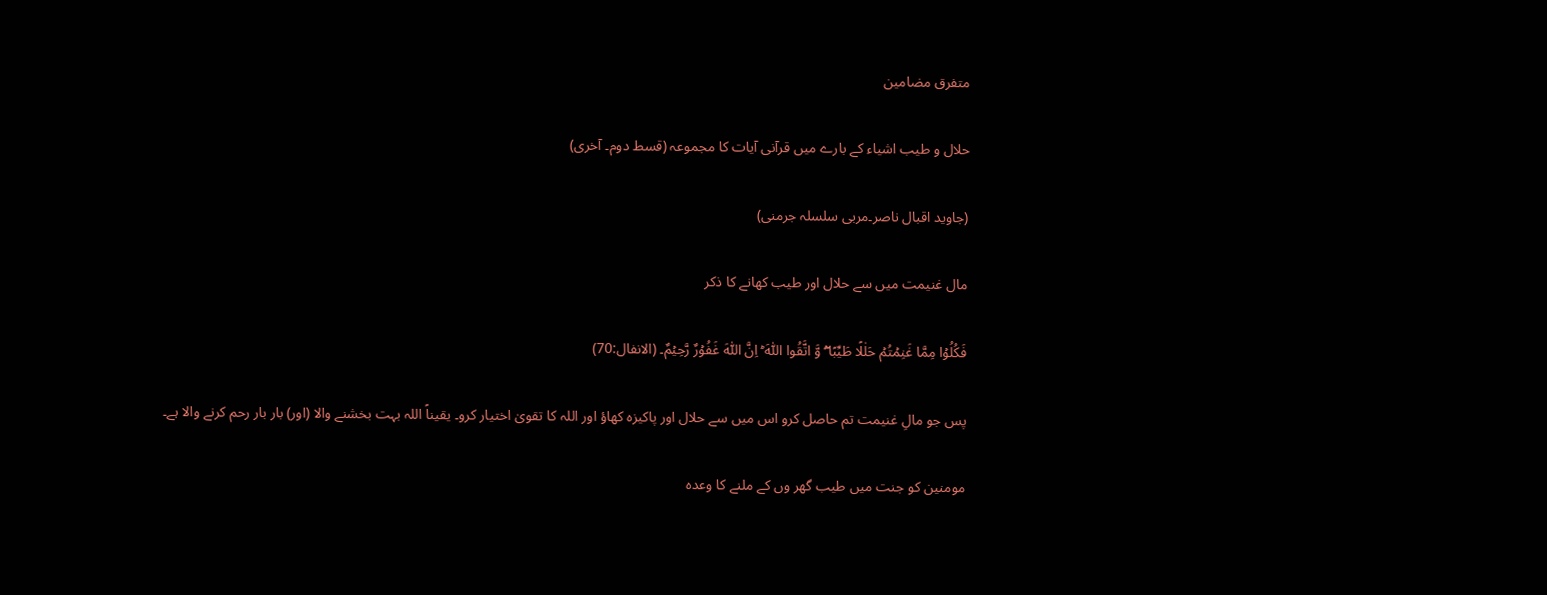متفرق مضامین

حلال و طیب اشیاء کے بارے میں قرآنی آیات کا مجموعہ (قسط دوم۔ آخری)

(جاوید اقبال ناصر۔مربی سلسلہ جرمنی)

مال غنیمت میں سے حلال اور طیب کھانے کا ذکر

فَکُلُوۡا مِمَّا غَنِمۡتُمۡ حَلٰلًا طَیِّبًا ۫ۖ وَّ اتَّقُوا اللّٰہَ ؕ اِنَّ اللّٰہَ غَفُوۡرٌ رَّحِیۡمٌ۔ (الانفال:70)

پس جو مالِ غنیمت تم حاصل کرو اس میں سے حلال اور پاکیزہ کھاؤ اور اللہ کا تقویٰ اختیار کرو۔ یقیناً اللہ بہت بخشنے والا (اور) بار بار رحم کرنے والا ہے۔

مومنین کو جنت میں طیب گھر وں کے ملنے کا وعدہ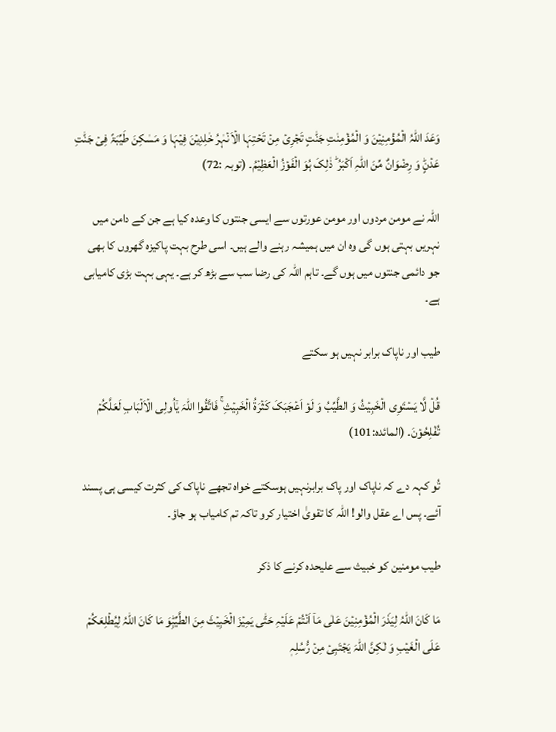وَعَدَ اللّٰہُ الۡمُؤۡمِنِیۡنَ وَ الۡمُؤۡمِنٰتِ جَنّٰتٍ تَجۡرِیۡ مِنۡ تَحۡتِہَا الۡاَنۡہٰرُ خٰلِدِیۡنَ فِیۡہَا وَ مَسٰکِنَ طَیِّبَۃً فِیۡ جَنّٰتِ عَدۡنٍؕ وَ رِضۡوَانٌ مِّنَ اللّٰہِ اَکۡبَرُ ؕ ذٰلِکَ ہُوَ الۡفَوۡزُ الۡعَظِیۡمُ۔ (توبہ :72)

اللہ نے مومن مردوں اور مومن عورتوں سے ایسی جنتوں کا وعدہ کیا ہے جن کے دامن میں نہریں بہتی ہوں گی وہ ان میں ہمیشہ رہنے والے ہیں۔ اسی طرح بہت پاکیزہ گھروں کا بھی جو دائمی جنتوں میں ہوں گے۔ تاہم اللہ کی رضا سب سے بڑھ کر ہے۔ یہی بہت بڑی کامیابی ہے۔

طیب اور ناپاک برابر نہیں ہو سکتے

قُلۡ لَّا یَسۡتَوِی الۡخَبِیۡثُ وَ الطَّیِّبُ وَ لَوۡ اَعۡجَبَکَ کَثۡرَۃُ الۡخَبِیۡثِ ۚ فَاتَّقُوا اللّٰہَ یٰۤاُولِی الۡاَلۡبَابِ لَعَلَّکُمۡ تُفۡلِحُوۡنَ۔ (المائدہ:101)

تُو کہہ دے کہ ناپاک اور پاک برابرنہیں ہوسکتے خواہ تجھے ناپاک کی کثرت کیسی ہی پسند آئے۔ پس اے عقل والو! اللہ کا تقویٰ اختیار کرو تاکہ تم کامیاب ہو جاؤ۔

طیب مومنین کو خبیث سے علیحدہ کرنے کا ذکر

مَا کَانَ اللّٰہُ لِیَذَرَ الۡمُؤۡمِنِیۡنَ عَلٰی مَاۤ اَنۡتُمۡ عَلَیۡہِ حَتّٰی یَمِیۡزَ الۡخَبِیۡثَ مِنَ الطَّیِّبِؕوَ مَا کَانَ اللّٰہُ لِیُطۡلِعَکُمۡ عَلَی الۡغَیۡبِ وَ لٰکِنَّ اللّٰہَ یَجۡتَبِیۡ مِنۡ رُّسُلِہٖ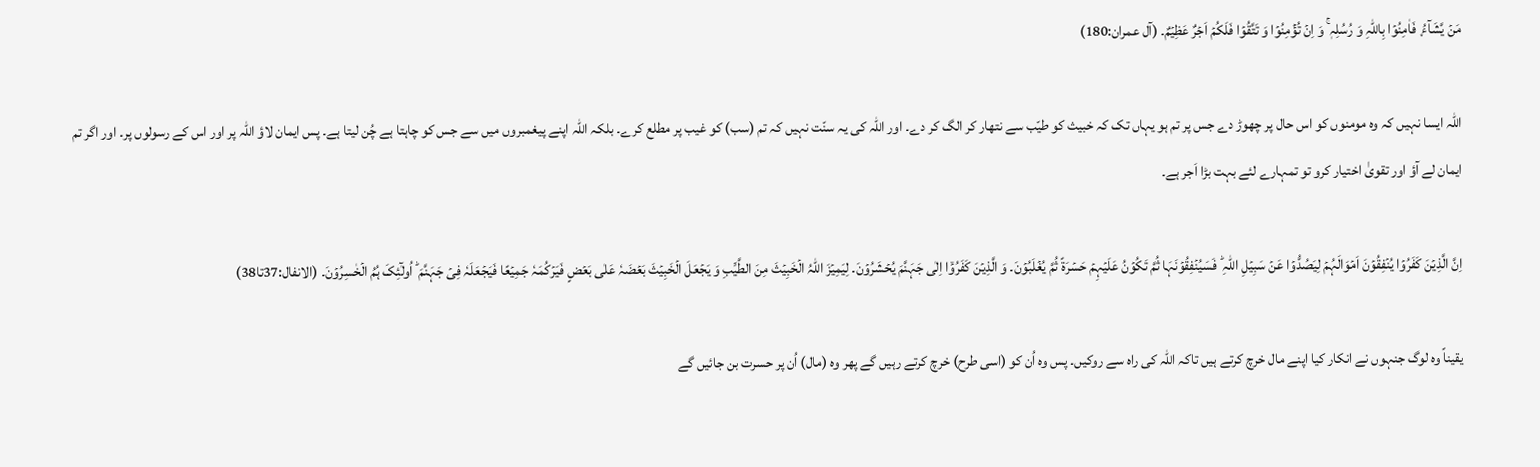مَنۡ یَّشَآءُ ۪ فَاٰمِنُوۡا بِاللّٰہِ وَ رُسُلِہٖ ۚ وَ اِنۡ تُؤۡمِنُوۡا وَ تَتَّقُوۡا فَلَکُمۡ اَجۡرٌ عَظِیۡمٌ۔ (آل عمران:180)

اللہ ایسا نہیں کہ وہ مومنوں کو اس حال پر چھوڑ دے جس پر تم ہو یہاں تک کہ خبیث کو طیّب سے نتھار کر الگ کر دے۔ اور اللہ کی یہ سنّت نہیں کہ تم (سب) کو غیب پر مطلع کرے۔ بلکہ اللہ اپنے پیغمبروں میں سے جس کو چاہتا ہے چُن لیتا ہے۔ پس ایمان لاؤ اللہ پر اور اس کے رسولوں پر۔ اور اگر تم ایمان لے آؤ اور تقویٰ اختیار کرو تو تمہارے لئے بہت بڑا اَجر ہے۔

اِنَّ الَّذِیۡنَ کَفَرُوۡا یُنۡفِقُوۡنَ اَمۡوَالَہُمۡ لِیَصُدُّوۡا عَنۡ سَبِیۡلِ اللّٰہِ ؕ فَسَیُنۡفِقُوۡنَہَا ثُمَّ تَکُوۡنُ عَلَیۡہِمۡ حَسۡرَۃً ثُمَّ یُغۡلَبُوۡنَ۔ وَ الَّذِیۡنَ کَفَرُوۡۤا اِلٰی جَہَنَّمَ یُحۡشَرُوۡنَ۔ لِیَمِیۡزَ اللّٰہُ الۡخَبِیۡثَ مِنَ الطَّیِّبِ وَ یَجۡعَلَ الۡخَبِیۡثَ بَعۡضَہٗ عَلٰی بَعۡضٍ فَیَرۡکُمَہٗ جَمِیۡعًا فَیَجۡعَلَہٗ فِیۡ جَہَنَّمَ ؕ اُولٰٓئِکَ ہُمُ الۡخٰسِرُوۡنَ۔ (الانفال:37تا38)

یقیناً وہ لوگ جنہوں نے انکار کیا اپنے مال خرچ کرتے ہیں تاکہ اللہ کی راہ سے روکیں۔ پس وہ اُن کو (اسی طرح) خرچ کرتے رہیں گے پھر وہ (مال) اُن پر حسرت بن جائیں گے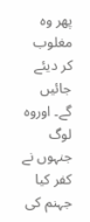پھر وہ مغلوب کر دیئے جائیں گے۔ اوروہ لوگ جنہوں نے کفر کیا جہنم کی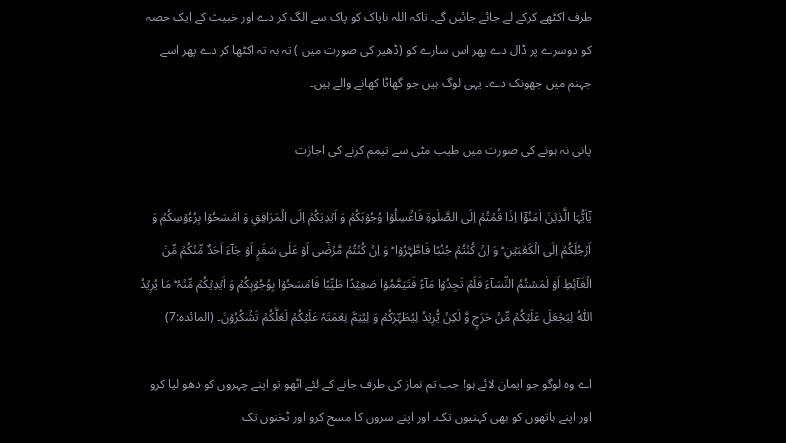طرف اکٹھے کرکے لے جائے جائیں گے۔ تاکہ اللہ ناپاک کو پاک سے الگ کر دے اور خبیث کے ایک حصہ کو دوسرے پر ڈال دے پھر اس سارے کو (ڈھیر کی صورت میں ) تہ بہ تہ اکٹھا کر دے پھر اسے جہنم میں جھونک دے۔ یہی لوگ ہیں جو گھاٹا کھانے والے ہیں۔

پانی نہ ہونے کی صورت میں طیب مٹی سے تیمم کرنے کی اجازت

یٰۤاَیُّہَا الَّذِیۡنَ اٰمَنُوۡۤا اِذَا قُمۡتُمۡ اِلَی الصَّلٰوۃِ فَاغۡسِلُوۡا وُجُوۡہَکُمۡ وَ اَیۡدِیَکُمۡ اِلَی الۡمَرَافِقِ وَ امۡسَحُوۡا بِرُءُوۡسِکُمۡ وَ اَرۡجُلَکُمۡ اِلَی الۡکَعۡبَیۡنِ ؕ وَ اِنۡ کُنۡتُمۡ جُنُبًا فَاطَّہَّرُوۡا ؕ وَ اِنۡ کُنۡتُمۡ مَّرۡضٰۤی اَوۡ عَلٰی سَفَرٍ اَوۡ جَآءَ اَحَدٌ مِّنۡکُمۡ مِّنَ الۡغَآئِطِ اَوۡ لٰمَسۡتُمُ النِّسَآءَ فَلَمۡ تَجِدُوۡا مَآءً فَتَیَمَّمُوۡا صَعِیۡدًا طَیِّبًا فَامۡسَحُوۡا بِوُجُوۡہِکُمۡ وَ اَیۡدِیۡکُمۡ مِّنۡہُ ؕ مَا یُرِیۡدُ اللّٰہُ لِیَجۡعَلَ عَلَیۡکُمۡ مِّنۡ حَرَجٍ وَّ لٰکِنۡ یُّرِیۡدُ لِیُطَہِّرَکُمۡ وَ لِیُتِمَّ نِعۡمَتَہٗ عَلَیۡکُمۡ لَعَلَّکُمۡ تَشۡکُرُوۡنَ۔ (المائدہ:7)

اے وہ لوگو جو ایمان لائے ہو! جب تم نماز کی طرف جانے کے لئے اٹھو تو اپنے چہروں کو دھو لیا کرو اور اپنے ہاتھوں کو بھی کہنیوں تک۔ اور اپنے سروں کا مسح کرو اور ٹخنوں تک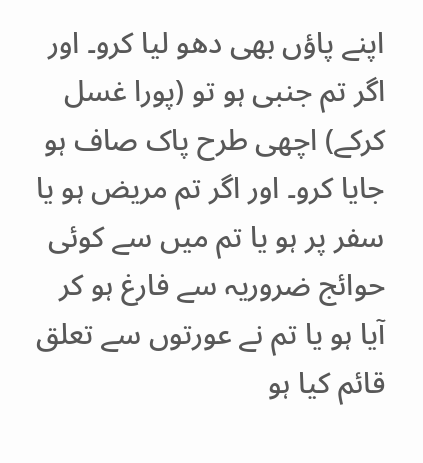اپنے پاؤں بھی دھو لیا کرو۔ اور اگر تم جنبی ہو تو (پورا غسل کرکے) اچھی طرح پاک صاف ہو جایا کرو۔ اور اگر تم مریض ہو یا سفر پر ہو یا تم میں سے کوئی حوائج ضروریہ سے فارغ ہو کر آیا ہو یا تم نے عورتوں سے تعلق قائم کیا ہو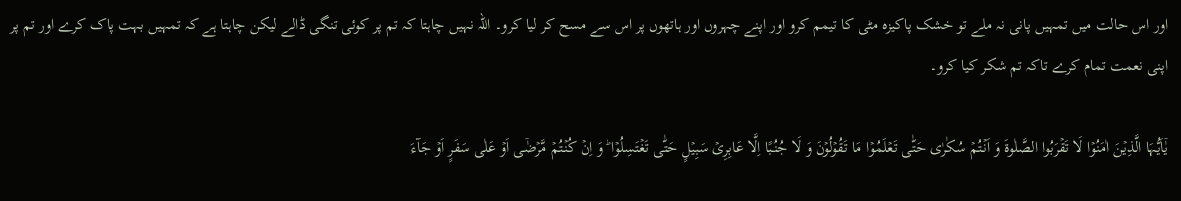اور اس حالت میں تمہیں پانی نہ ملے تو خشک پاکیزہ مٹی کا تیمم کرو اور اپنے چہروں اور ہاتھوں پر اس سے مسح کر لیا کرو۔ اللہ نہیں چاہتا کہ تم پر کوئی تنگی ڈالے لیکن چاہتا ہے کہ تمہیں بہت پاک کرے اور تم پر اپنی نعمت تمام کرے تاکہ تم شکر کیا کرو۔

یٰۤاَیُّہَا الَّذِیۡنَ اٰمَنُوۡا لَا تَقۡرَبُوا الصَّلٰوۃَ وَ اَنۡتُمۡ سُکٰرٰی حَتّٰی تَعۡلَمُوۡا مَا تَقُوۡلُوۡنَ وَ لَا جُنُبًا اِلَّا عَابِرِیۡ سَبِیۡلٍ حَتّٰی تَغۡتَسِلُوۡا ؕ وَ اِنۡ کُنۡتُمۡ مَّرۡضٰۤی اَوۡ عَلٰی سَفَرٍ اَوۡ جَآءَ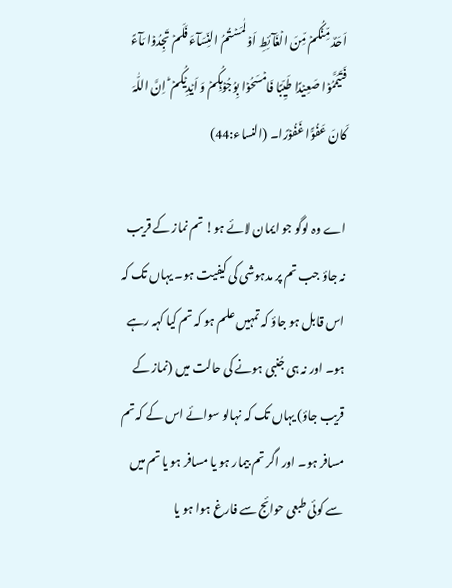اَحَدٌ مِّنۡکُمۡ مِّنَ الۡغَآئِطِ اَوۡ لٰمَسۡتُمُ النِّسَآءَ فَلَمۡ تَجِدُوۡا مَآءً فَتَیَمَّمُوۡا صَعِیۡدًا طَیِّبًا فَامۡسَحُوۡا بِوُجُوۡہِکُمۡ وَ اَیۡدِیۡکُمۡ ؕ اِنَّ اللّٰہَ کَانَ عَفُوًّا غَفُوۡرًا۔ (النساء:44)

اے وہ لوگو جو ایمان لائے ہو! تم نماز کے قریب نہ جاؤ جب تم پر مدہوشی کی کیفیت ہو۔ یہاں تک کہ اس قابل ہو جاؤ کہ تمہیں علم ہو کہ تم کیا کہہ رہے ہو۔ اور نہ ہی جُنبی ہونے کی حالت میں (نماز کے قریب جاؤ) یہاں تک کہ نہالو سوائے اس کے کہ تم مسافر ہو۔ اور اگر تم بیمار ہو یا مسافر ہو یا تم میں سے کوئی طبعی حوائج سے فارغ ہوا ہو یا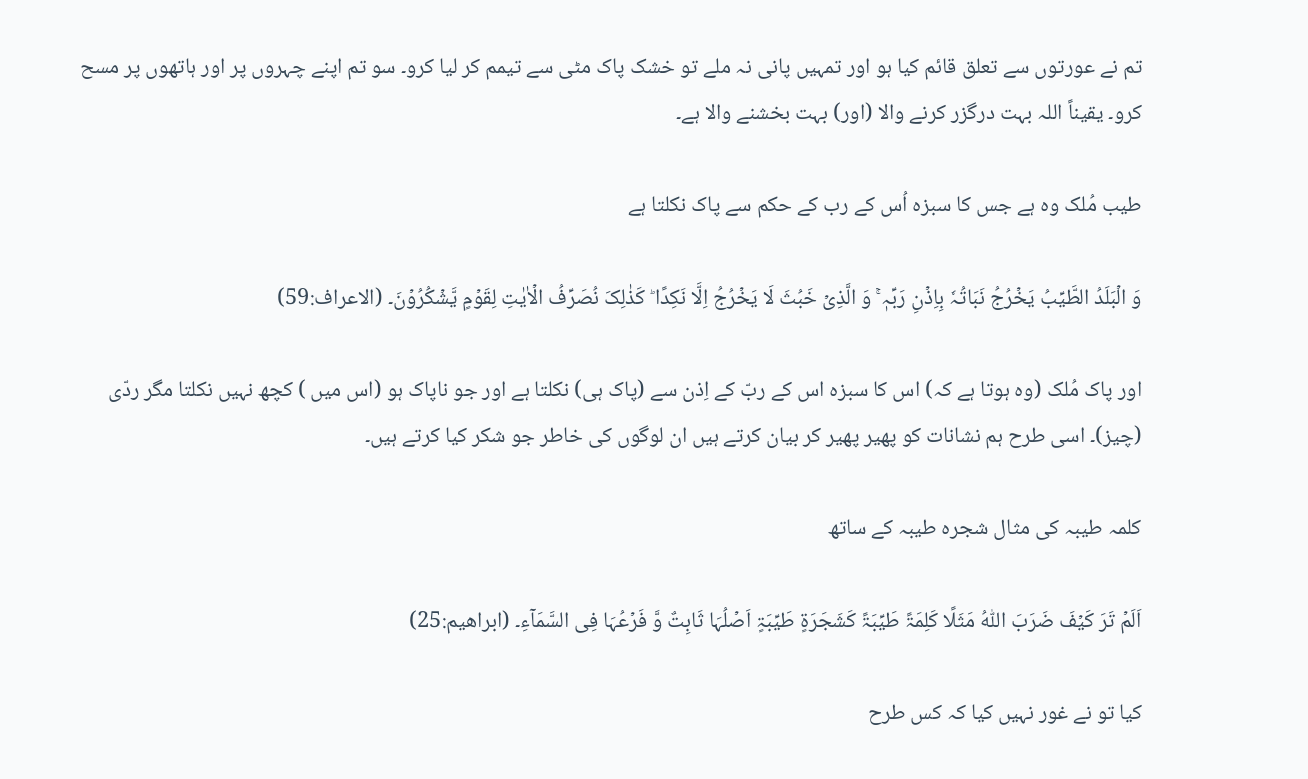تم نے عورتوں سے تعلق قائم کیا ہو اور تمہیں پانی نہ ملے تو خشک پاک مٹی سے تیمم کر لیا کرو۔ سو تم اپنے چہروں پر اور ہاتھوں پر مسح کرو۔ یقیناً اللہ بہت درگزر کرنے والا (اور) بہت بخشنے والا ہے۔

طیب مُلک وہ ہے جس کا سبزہ اُس کے رب کے حکم سے پاک نکلتا ہے

وَ الۡبَلَدُ الطَّیِّبُ یَخۡرُجُ نَبَاتُہٗ بِاِذۡنِ رَبِّہٖ ۚ وَ الَّذِیۡ خَبُثَ لَا یَخۡرُجُ اِلَّا نَکِدًا ؕ کَذٰلِکَ نُصَرِّفُ الۡاٰیٰتِ لِقَوۡمٍ یَّشۡکُرُوۡنَ۔ (الاعراف:59)

اور پاک مُلک (وہ ہوتا ہے کہ) اس کا سبزہ اس کے ربّ کے اِذن سے (پاک ہی) نکلتا ہے اور جو ناپاک ہو (اس میں ) کچھ نہیں نکلتا مگر ردّی (چیز)۔ اسی طرح ہم نشانات کو پھیر پھیر کر بیان کرتے ہیں ان لوگوں کی خاطر جو شکر کیا کرتے ہیں۔

کلمہ طیبہ کی مثال شجرہ طیبہ کے ساتھ

اَلَمۡ تَرَ کَیۡفَ ضَرَبَ اللّٰہُ مَثَلًا کَلِمَۃً طَیِّبَۃً کَشَجَرَۃٍ طَیِّبَۃٍ اَصۡلُہَا ثَابِتٌ وَّ فَرۡعُہَا فِی السَّمَآءِ۔ (ابراھیم:25)

کیا تو نے غور نہیں کیا کہ کس طرح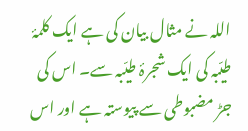اللہ نے مثال بیان کی ہے ایک کلمۂ طیّبہ کی ایک شجرۂ طیّبہ سے۔ اس کی جڑ مضبوطی سے پیوستہ ہے اور اس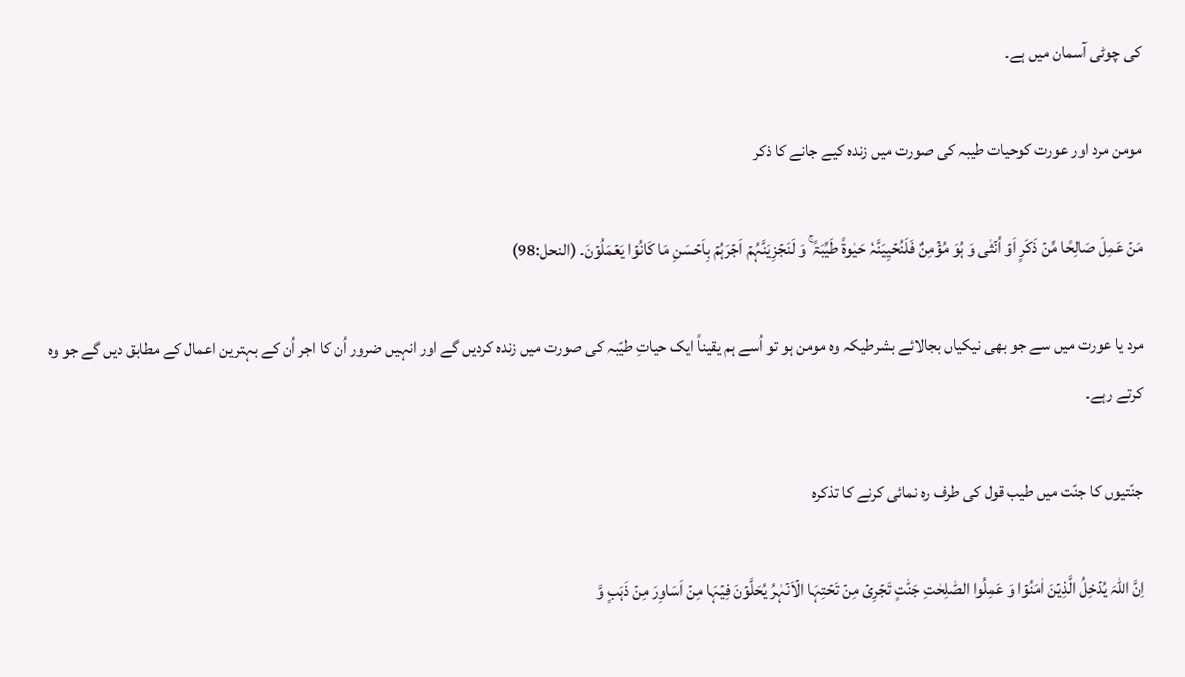کی چوٹی آسمان میں ہے۔

مومن مرد اور عورت کوحیات طیبہ کی صورت میں زندہ کیے جانے کا ذکر

مَنۡ عَمِلَ صَالِحًا مِّنۡ ذَکَرٍ اَوۡ اُنۡثٰی وَ ہُوَ مُؤۡمِنٌ فَلَنُحۡیِیَنَّہٗ حَیٰوۃً طَیِّبَۃً ۚ وَ لَنَجۡزِیَنَّہُمۡ اَجۡرَہُمۡ بِاَحۡسَنِ مَا کَانُوۡا یَعۡمَلُوۡنَ۔ (النحل:98)

مرد یا عورت میں سے جو بھی نیکیاں بجالائے بشرطیکہ وہ مومن ہو تو اُسے ہم یقیناً ایک حیاتِ طیّبہ کی صورت میں زندہ کردیں گے اور انہیں ضرور اُن کا اجر اُن کے بہترین اعمال کے مطابق دیں گے جو وہ کرتے رہے۔

جنّتیوں کا جنّت میں طیب قول کی طرف رہ نمائی کرنے کا تذکرہ

اِنَّ اللّٰہَ یُدۡخِلُ الَّذِیۡنَ اٰمَنُوۡا وَ عَمِلُوا الصّٰلِحٰتِ جَنّٰتٍ تَجۡرِیۡ مِنۡ تَحۡتِہَا الۡاَنۡہٰرُ یُحَلَّوۡنَ فِیۡہَا مِنۡ اَسَاوِرَ مِنۡ ذَہَبٍ وَّ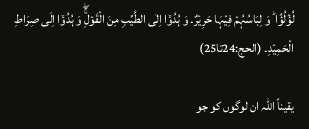لُؤۡلُؤًا ؕ وَ لِبَاسُہُمۡ فِیۡہَا حَرِیۡرٌ۔ وَ ہُدُوۡۤا اِلٰی الطَّیِّبِ مِنَ الۡقَوۡلِۚۖ وَ ہُدُوۡۤا اِلَی صِرَاطِ الۡحَمِیۡدِ۔ (الحج:24تا25)

یقیناً اللہ ان لوگوں کو جو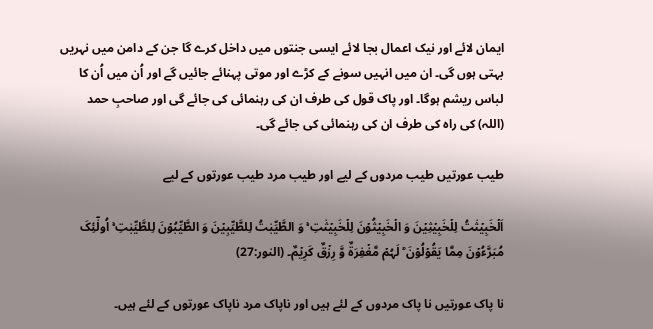ایمان لائے اور نیک اعمال بجا لائے ایسی جنتوں میں داخل کرے گا جن کے دامن میں نہریں بہتی ہوں گی۔ ان میں انہیں سونے کے کڑے اور موتی پہنائے جائیں گے اور اُن میں اُن کا لباس ریشم ہوگا۔ اور پاک قول کی طرف ان کی رہنمائی کی جائے گی اور صاحبِ حمد (اللہ) کی راہ کی طرف ان کی رہنمائی کی جائے گی۔

طیب عورتیں طیب مردوں کے لیے اور طیب مرد طیب عورتوں کے لیے

اَلۡخَبِیۡثٰتُ لِلۡخَبِیۡثِیۡنَ وَ الۡخَبِیۡثُوۡنَ لِلۡخَبِیۡثٰتِ ۚ وَ الطَّیِّبٰتُ لِلطَّیِّبِیۡنَ وَ الطَّیِّبُوۡنَ لِلطَّیِّبٰتِ ۚ اُولٰٓئِکَ مُبَرَّءُوۡنَ مِمَّا یَقُوۡلُوۡنَ ؕ لَہُمۡ مَّغۡفِرَۃٌ وَّ رِزۡقٌ کَرِیۡمٌ۔ (النور:27)

نا پاک عورتیں نا پاک مردوں کے لئے ہیں اور ناپاک مرد ناپاک عورتوں کے لئے ہیں۔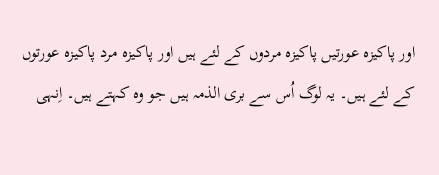اور پاکیزہ عورتیں پاکیزہ مردوں کے لئے ہیں اور پاکیزہ مرد پاکیزہ عورتوں کے لئے ہیں۔ یہ لوگ اُس سے بری الذمہ ہیں جو وہ کہتے ہیں۔ اِنہی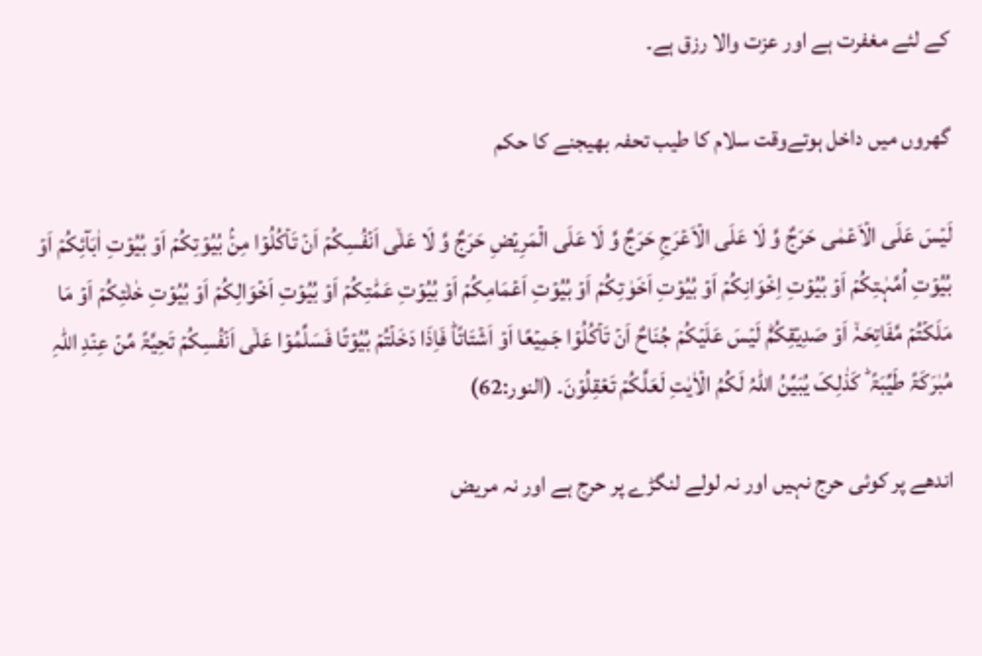کے لئے مغفرت ہے اور عزت والا رزق ہے۔

گھروں میں داخل ہوتےوقت سلام کا طیب تحفہ بھیجنے کا حکم

لَیۡسَ عَلَی الۡاَعۡمٰی حَرَجٌ وَّ لَا عَلَی الۡاَعۡرَجِ حَرَجٌ وَّ لَا عَلَی الۡمَرِیۡضِ حَرَجٌ وَّ لَا عَلٰۤی اَنۡفُسِکُمۡ اَنۡ تَاۡکُلُوۡا مِنۡۢ بُیُوۡتِکُمۡ اَوۡ بُیُوۡتِ اٰبَآئِکُمۡ اَوۡ بُیُوۡتِ اُمَّہٰتِکُمۡ اَوۡ بُیُوۡتِ اِخۡوَانِکُمۡ اَوۡ بُیُوۡتِ اَخَوٰتِکُمۡ اَوۡ بُیُوۡتِ اَعۡمَامِکُمۡ اَوۡ بُیُوۡتِ عَمّٰتِکُمۡ اَوۡ بُیُوۡتِ اَخۡوَالِکُمۡ اَوۡ بُیُوۡتِ خٰلٰتِکُمۡ اَوۡ مَا مَلَکۡتُمۡ مَّفَاتِحَہٗۤ اَوۡ صَدِیۡقِکُمۡؕ لَیۡسَ عَلَیۡکُمۡ جُنَاحٌ اَنۡ تَاۡکُلُوۡا جَمِیۡعًا اَوۡ اَشۡتَاتًاؕ فَاِذَا دَخَلۡتُمۡ بُیُوۡتًا فَسَلِّمُوۡا عَلٰۤی اَنۡفُسِکُمۡ تَحِیَّۃً مِّنۡ عِنۡدِ اللّٰہِ مُبٰرَکَۃً طَیِّبَۃً ؕ کَذٰلِکَ یُبَیِّنُ اللّٰہُ لَکُمُ الۡاٰیٰتِ لَعَلَّکُمۡ تَعۡقِلُوۡنَ۔ (النور:62)

اندھے پر کوئی حرج نہیں اور نہ لولے لنگڑے پر حرج ہے اور نہ مریض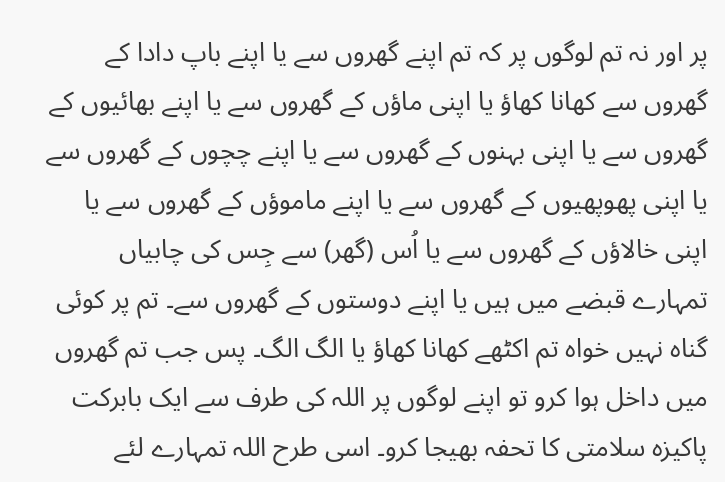پر اور نہ تم لوگوں پر کہ تم اپنے گھروں سے یا اپنے باپ دادا کے گھروں سے کھانا کھاؤ یا اپنی ماؤں کے گھروں سے یا اپنے بھائیوں کے گھروں سے یا اپنی بہنوں کے گھروں سے یا اپنے چچوں کے گھروں سے یا اپنی پھوپھیوں کے گھروں سے یا اپنے ماموؤں کے گھروں سے یا اپنی خالاؤں کے گھروں سے یا اُس (گھر) سے جِس کی چابیاں تمہارے قبضے میں ہیں یا اپنے دوستوں کے گھروں سے۔ تم پر کوئی گناہ نہیں خواہ تم اکٹھے کھانا کھاؤ یا الگ الگ۔ پس جب تم گھروں میں داخل ہوا کرو تو اپنے لوگوں پر اللہ کی طرف سے ایک بابرکت پاکیزہ سلامتی کا تحفہ بھیجا کرو۔ اسی طرح اللہ تمہارے لئے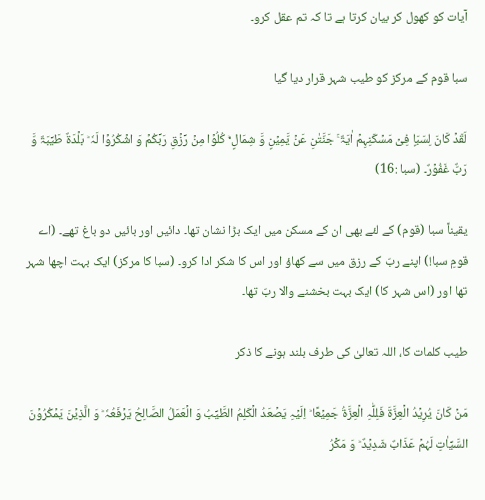آیات کو کھول کر بیان کرتا ہے تا کہ تم عقل کرو۔

سبا قوم کے مرکز کو طیب شہر قرار دیا گیا

لَقَدۡ کَانَ لِسَبَاٍ فِیۡ مَسۡکَنِہِمۡ اٰیَۃٌ ۚ جَنَّتٰنِ عَنۡ یَّمِیۡنٍ وَّ شِمَالٍ ۬ؕ کُلُوۡا مِنۡ رِّزۡقِ رَبِّکُمۡ وَ اشۡکُرُوۡا لَہٗ ؕ بَلۡدَۃٌ طَیِّبَۃٌ وَّ رَبٌّ غَفُوۡرٌ۔ (سبا :16)

یقیناً سبا (قوم) کے لئے بھی ان کے مسکن میں ایک بڑا نشان تھا۔ دائیں اور بائیں دو باغ تھے۔ (اے قومِ سبا!) اپنے ربّ کے رزق میں سے کھاؤ اور اس کا شکر ادا کرو۔ (سبا کا مرکز) ایک بہت اچھا شہر تھا اور (اس شہر کا) ایک بہت بخشنے والا ربّ تھا۔

طیب کلمات کا، اللہ تعالیٰ کی طرف بلند ہونے کا ذکر

مَنۡ کَانَ یُرِیۡدُ الۡعِزَّۃَ فَلِلّٰہِ الۡعِزَّۃُ جَمِیۡعًا ؕ اِلَیۡہِ یَصۡعَدُ الۡکَلِمُ الطَّیِّبُ وَ الۡعَمَلُ الصَّالِحُ یَرۡفَعُہٗ ؕ وَ الَّذِیۡنَ یَمۡکُرُوۡنَ السَّیِّاٰتِ لَہُمۡ عَذَابٌ شَدِیۡدٌ ؕ وَ مَکۡرُ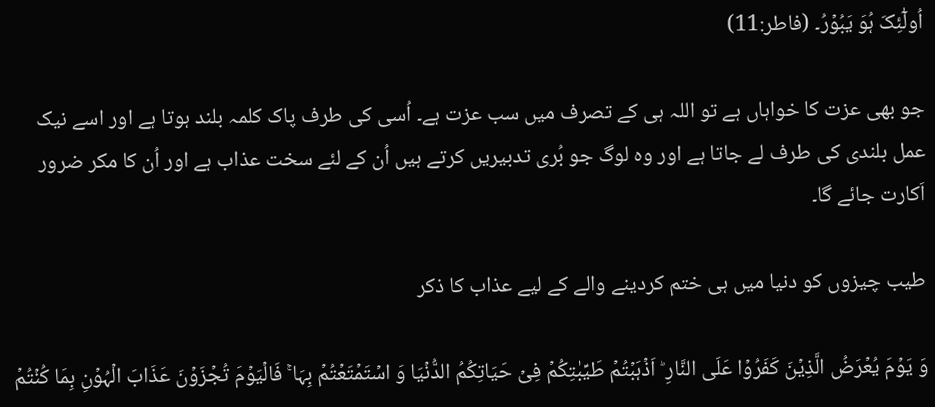اُولٰٓئِکَ ہُوَ یَبُوۡرُ۔ (فاطر:11)

جو بھی عزت کا خواہاں ہے تو اللہ ہی کے تصرف میں سب عزت ہے۔ اُسی کی طرف پاک کلمہ بلند ہوتا ہے اور اسے نیک عمل بلندی کی طرف لے جاتا ہے اور وہ لوگ جو بُری تدبیریں کرتے ہیں اُن کے لئے سخت عذاب ہے اور اُن کا مکر ضرور اَکارت جائے گا۔

طیب چیزوں کو دنیا میں ہی ختم کردینے والے کے لیے عذاب کا ذکر

وَ یَوۡمَ یُعۡرَضُ الَّذِیۡنَ کَفَرُوۡا عَلَی النَّارِ ؕ اَذۡہَبۡتُمۡ طَیِّبٰتِکُمۡ فِیۡ حَیَاتِکُمُ الدُّنۡیَا وَ اسۡتَمۡتَعۡتُمۡ بِہَا ۚ فَالۡیَوۡمَ تُجۡزَوۡنَ عَذَابَ الۡہُوۡنِ بِمَا کُنۡتُمۡ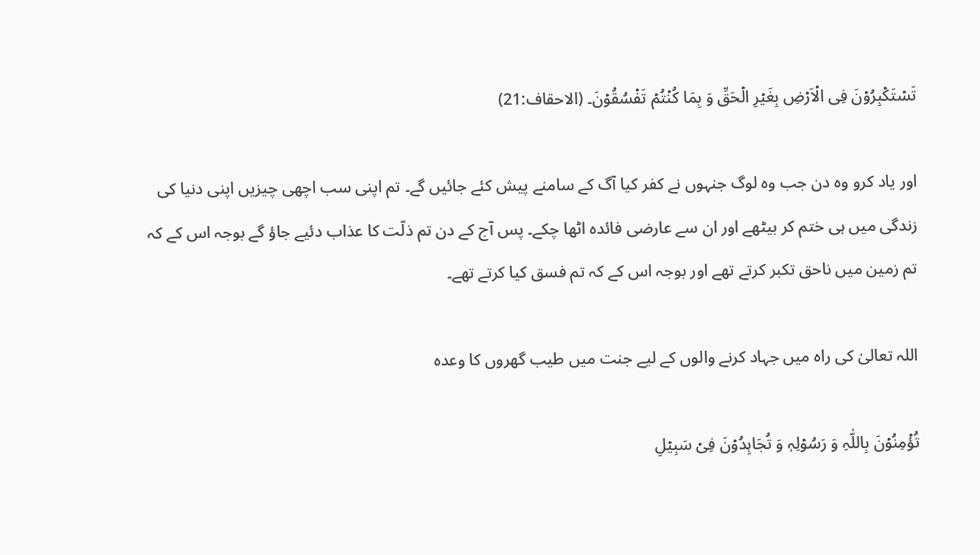تَسۡتَکۡبِرُوۡنَ فِی الۡاَرۡضِ بِغَیۡرِ الۡحَقِّ وَ بِمَا کُنۡتُمۡ تَفۡسُقُوۡنَ۔ (الاحقاف:21)

اور یاد کرو وہ دن جب وہ لوگ جنہوں نے کفر کیا آگ کے سامنے پیش کئے جائیں گے۔ تم اپنی سب اچھی چیزیں اپنی دنیا کی زندگی میں ہی ختم کر بیٹھے اور ان سے عارضی فائدہ اٹھا چکے۔ پس آج کے دن تم ذلّت کا عذاب دئیے جاؤ گے بوجہ اس کے کہ تم زمین میں ناحق تکبر کرتے تھے اور بوجہ اس کے کہ تم فسق کیا کرتے تھے۔

اللہ تعالیٰ کی راہ میں جہاد کرنے والوں کے لیے جنت میں طیب گھروں کا وعدہ

تُؤۡمِنُوۡنَ بِاللّٰہِ وَ رَسُوۡلِہٖ وَ تُجَاہِدُوۡنَ فِیۡ سَبِیۡلِ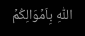اللّٰہِ بِاَمۡوَالِکُمۡ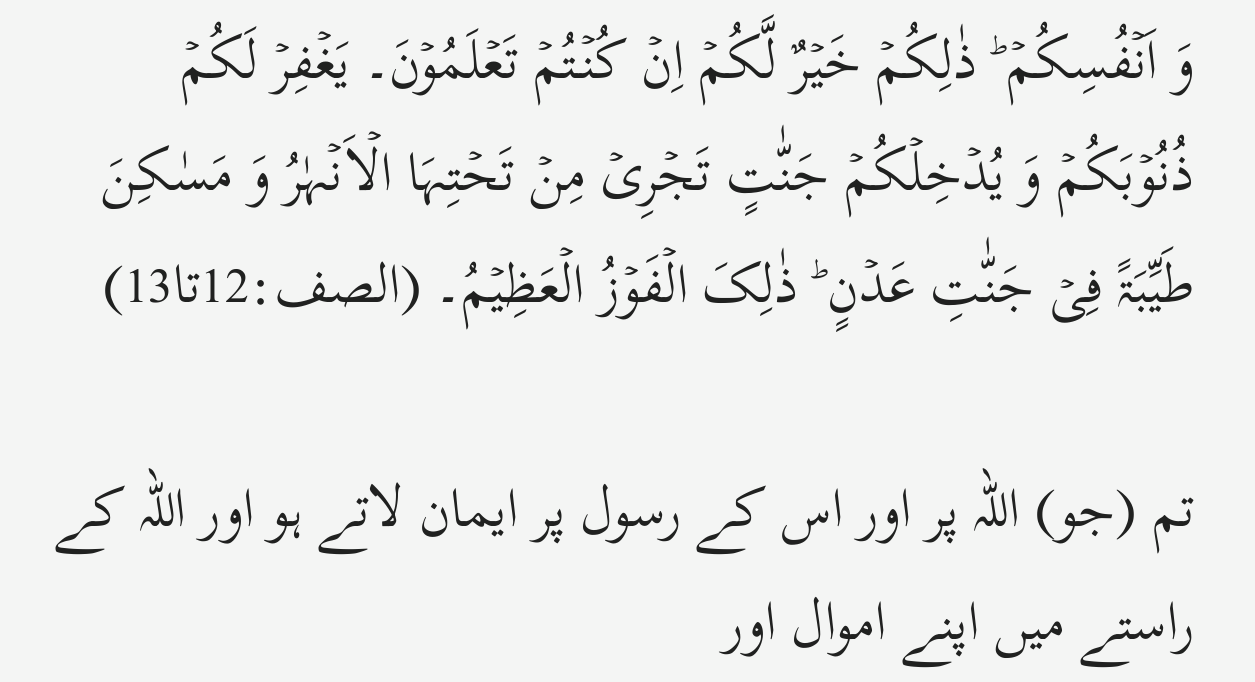وَ اَنۡفُسِکُمۡ ؕ ذٰلِکُمۡ خَیۡرٌ لَّکُمۡ اِنۡ کُنۡتُمۡ تَعۡلَمُوۡنَ۔ یَغۡفِرۡ لَکُمۡ ذُنُوۡبَکُمۡ وَ یُدۡخِلۡکُمۡ جَنّٰتٍ تَجۡرِیۡ مِنۡ تَحۡتِہَا الۡاَنۡہٰرُ وَ مَسٰکِنَ طَیِّبَۃً فِیۡ جَنّٰتِ عَدۡنٍ ؕ ذٰلِکَ الۡفَوۡزُ الۡعَظِیۡمُ۔ (الصف:12تا13)

تم (جو) اللہ پر اور اس کے رسول پر ایمان لاتے ہو اور اللہ کے راستے میں اپنے اموال اور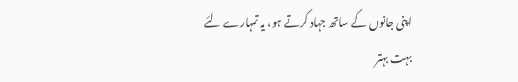اپنی جانوں کے ساتھ جہاد کرتے ہو، یہ تمہارے لئے بہت بہتر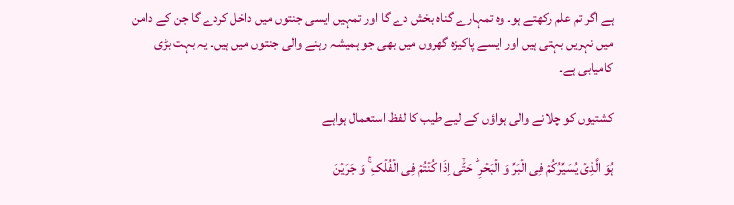ہے اگر تم علم رکھتے ہو۔ وہ تمہارے گناہ بخش دے گا اور تمہیں ایسی جنتوں میں داخل کردے گا جن کے دامن میں نہریں بہتی ہیں اور ایسے پاکیزہ گھروں میں بھی جو ہمیشہ رہنے والی جنتوں میں ہیں۔ یہ بہت بڑی کامیابی ہے۔

کشتیوں کو چلانے والی ہواؤں کے لیے طیب کا لفظ استعمال ہواہے

ہُوَ الَّذِیۡ یُسَیِّرُکُمۡ فِی الۡبَرِّ وَ الۡبَحۡرِ ؕ حَتّٰۤی اِذَا کُنۡتُمۡ فِی الۡفُلۡکِ ۚ وَ جَرَیۡنَ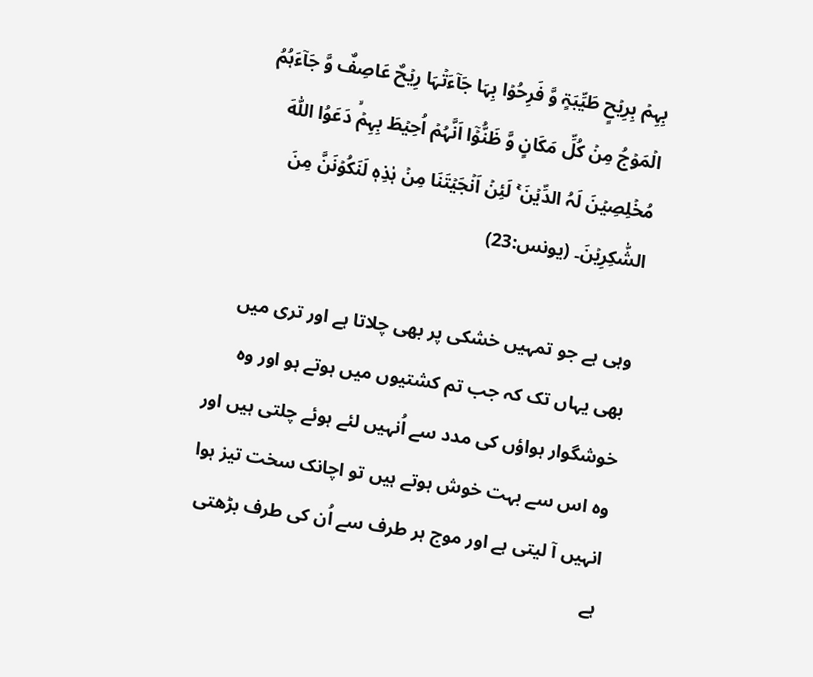بِہِمۡ بِرِیۡحٍ طَیِّبَۃٍ وَّ فَرِحُوۡا بِہَا جَآءَتۡہَا رِیۡحٌ عَاصِفٌ وَّ جَآءَہُمُ الۡمَوۡجُ مِنۡ کُلِّ مَکَانٍ وَّ ظَنُّوۡۤا اَنَّہُمۡ اُحِیۡطَ بِہِمۡۙ دَعَوُا اللّٰہَ مُخۡلِصِیۡنَ لَہُ الدِّیۡنَ ۬ۚ لَئِنۡ اَنۡجَیۡتَنَا مِنۡ ہٰذِہٖ لَنَکُوۡنَنَّ مِنَ الشّٰکِرِیۡنَ۔ (یونس:23)

وہی ہے جو تمہیں خشکی پر بھی چلاتا ہے اور تری میں بھی یہاں تک کہ جب تم کشتیوں میں ہوتے ہو اور وہ خوشگوار ہواؤں کی مدد سے اُنہیں لئے ہوئے چلتی ہیں اور وہ اس سے بہت خوش ہوتے ہیں تو اچانک سخت تیز ہوا انہیں آ لیتی ہے اور موج ہر طرف سے اُن کی طرف بڑھتی ہے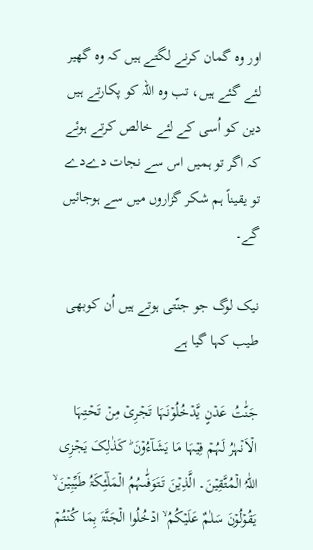اور وہ گمان کرنے لگتے ہیں کہ وہ گھیر لئے گئے ہیں، تب وہ اللہ کو پکارتے ہیں دین کو اُسی کے لئے خالص کرتے ہوئے کہ اگر تو ہمیں اس سے نجات دےدے تو یقیناً ہم شکر گزاروں میں سے ہوجائیں گے۔

نیک لوگ جو جنّتی ہوتے ہیں اُن کوبھی طیب کہا گیا ہے

جَنّٰتُ عَدۡنٍ یَّدۡخُلُوۡنَہَا تَجۡرِیۡ مِنۡ تَحۡتِہَا الۡاَنۡہٰرُ لَہُمۡ فِیۡہَا مَا یَشَآءُوۡنَ ؕ کَذٰلِکَ یَجۡزِی اللّٰہُ الۡمُتَّقِیۡنَ۔ الَّذِیۡنَ تَتَوَفّٰٮہُمُ الۡمَلٰٓئِکَۃُ طَیِّبِیۡنَ ۙ یَقُوۡلُوۡنَ سَلٰمٌ عَلَیۡکُمُ ۙ ادۡخُلُوا الۡجَنَّۃَ بِمَا کُنۡتُمۡ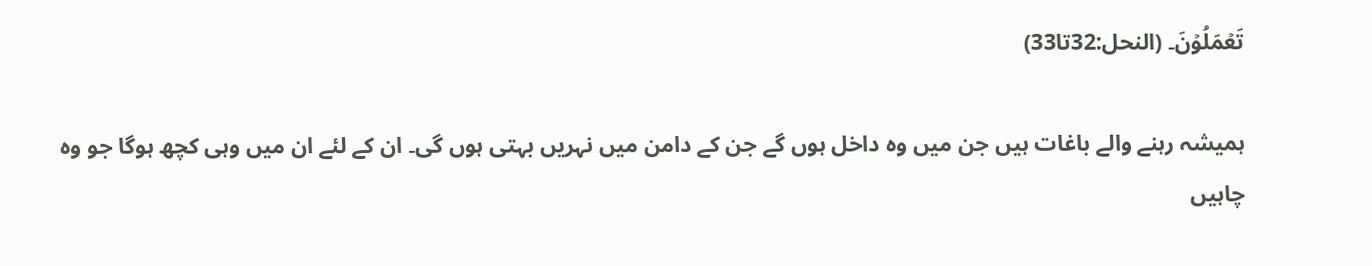تَعۡمَلُوۡنَ۔ (النحل:32تا33)

ہمیشہ رہنے والے باغات ہیں جن میں وہ داخل ہوں گے جن کے دامن میں نہریں بہتی ہوں گی۔ ان کے لئے ان میں وہی کچھ ہوگا جو وہ چاہیں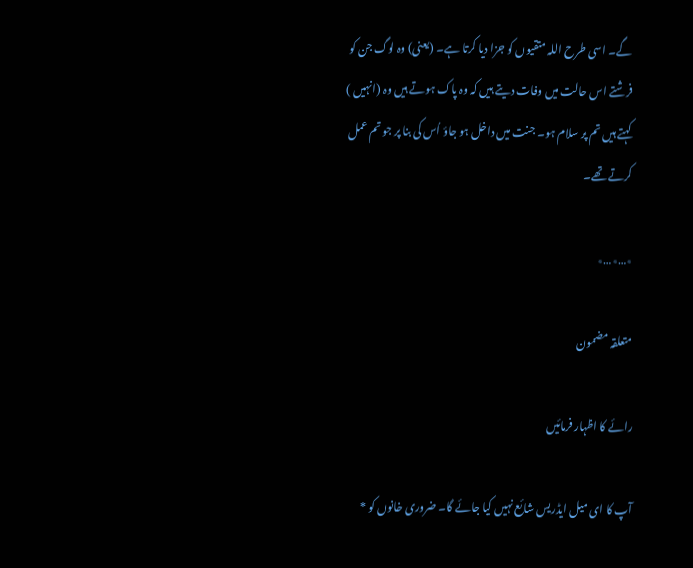گے۔ اسی طرح اللہ متقیوں کو جزا دیا کرتا ہے۔ (یعنی) وہ لوگ جن کو فرشتے اس حالت میں وفات دیتے ہیں کہ وہ پاک ہوتے ہیں وہ (انہیں ) کہتے ہیں تم پر سلام ہو۔ جنت میں داخل ہو جاؤ اُس کی بنا پر جو تم عمل کرتے تھے۔

٭…٭…٭

متعلقہ مضمون

رائے کا اظہار فرمائیں

آپ کا ای میل ایڈریس شائع نہیں کیا جائے گا۔ ضروری خانوں کو *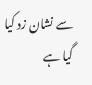سے نشان زد کیا گیا ہے